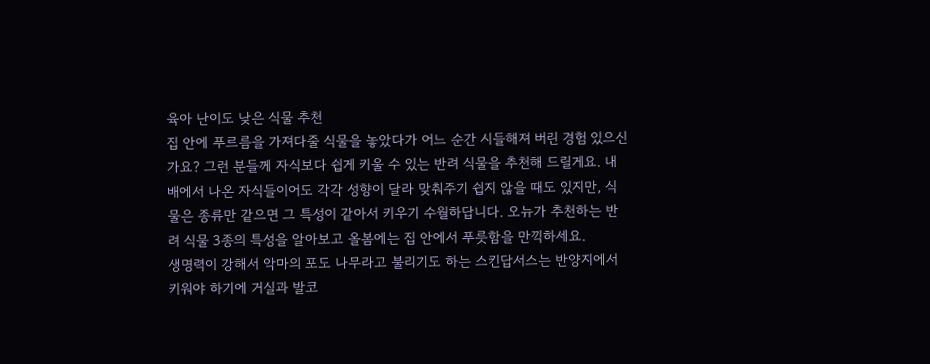육아 난이도 낮은 식물 추천
집 안에 푸르름을 가져다줄 식물을 놓았다가 어느 순간 시들해져 버린 경험 있으신가요? 그런 분들께 자식보다 쉽게 키울 수 있는 반려 식물을 추천해 드릴게요. 내 배에서 나온 자식들이어도 각각 성향이 달라 맞춰주기 쉽지 않을 때도 있지만, 식물은 종류만 같으면 그 특성이 같아서 키우기 수월하답니다. 오뉴가 추천하는 반려 식물 3종의 특성을 알아보고 올봄에는 집 안에서 푸릇함을 만끽하세요.
생명력이 강해서 악마의 포도 나무라고 불리기도 하는 스킨답서스는 반양지에서 키워야 하기에 거실과 발코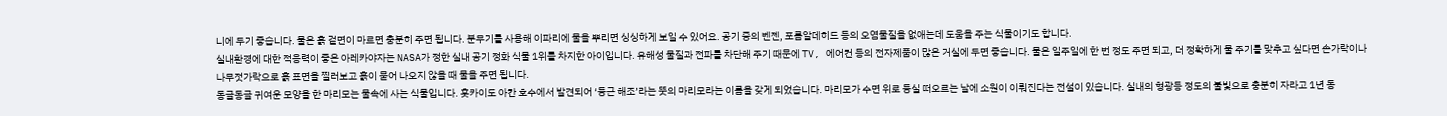니에 두기 좋습니다. 물은 흙 겉면이 마르면 충분히 주면 됩니다. 분무기를 사용해 이파리에 물을 뿌리면 싱싱하게 보일 수 있어요. 공기 중의 벤젠, 포름알데히드 등의 오염물질을 없애는데 도움을 주는 식물이기도 합니다.
실내환경에 대한 적응력이 좋은 아레카야자는 NASA가 정한 실내 공기 정화 식물 1위를 차지한 아이입니다. 유해성 물질과 전파를 차단해 주기 때문에 TV, 에어컨 등의 전자제품이 많은 거실에 두면 좋습니다. 물은 일주일에 한 번 정도 주면 되고, 더 정확하게 물 주기를 맞추고 싶다면 손가락이나 나무젓가락으로 흙 표면을 찔러보고 흙이 묻어 나오지 않을 때 물을 주면 됩니다.
동글동글 귀여운 모양을 한 마리모는 물속에 사는 식물입니다. 홋카이도 아칸 호수에서 발견되어 ‘둥근 해조’라는 뜻의 마리모라는 이름을 갖게 되었습니다. 마리모가 수면 위로 둥실 떠오르는 날에 소원이 이뤄진다는 전설이 있습니다. 실내의 형광등 정도의 불빛으로 충분히 자라고 1년 동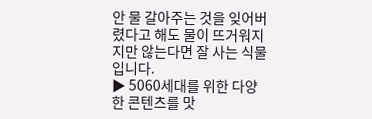안 물 갈아주는 것을 잊어버렸다고 해도 물이 뜨거워지지만 않는다면 잘 사는 식물입니다.
▶ 5060세대를 위한 다양한 콘텐츠를 맛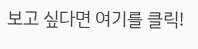보고 싶다면 여기를 클릭!